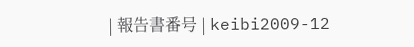| 報告書番号 | keibi2009-12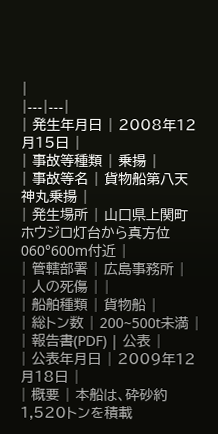|
|---|---|
| 発生年月日 | 2008年12月15日 |
| 事故等種類 | 乗揚 |
| 事故等名 | 貨物船第八天神丸乗揚 |
| 発生場所 | 山口県上関町ホウジロ灯台から真方位060°600m付近 |
| 管轄部署 | 広島事務所 |
| 人の死傷 | |
| 船舶種類 | 貨物船 |
| 総トン数 | 200~500t未満 |
| 報告書(PDF) | 公表 |
| 公表年月日 | 2009年12月18日 |
| 概要 | 本船は、砕砂約1,520トンを積載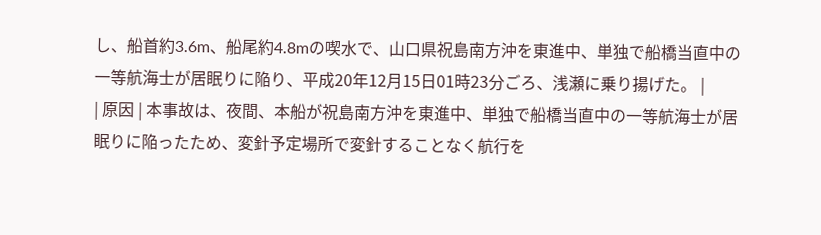し、船首約3.6m、船尾約4.8mの喫水で、山口県祝島南方沖を東進中、単独で船橋当直中の一等航海士が居眠りに陥り、平成20年12月15日01時23分ごろ、浅瀬に乗り揚げた。 |
| 原因 | 本事故は、夜間、本船が祝島南方沖を東進中、単独で船橋当直中の一等航海士が居眠りに陥ったため、変針予定場所で変針することなく航行を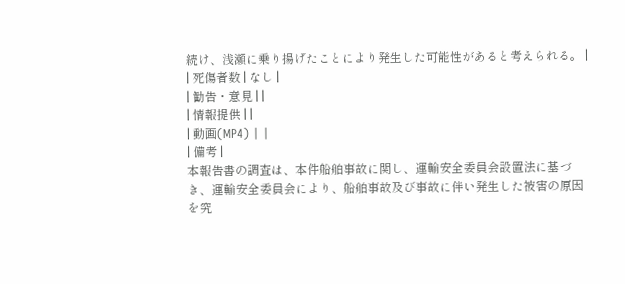続け、浅瀬に乗り揚げたことにより発生した可能性があると考えられる。 |
| 死傷者数 | なし |
| 勧告・意見 | |
| 情報提供 | |
| 動画(MP4) | |
| 備考 |
本報告書の調査は、本件船舶事故に関し、運輸安全委員会設置法に基づき、運輸安全委員会により、船舶事故及び事故に伴い発生した被害の原因を究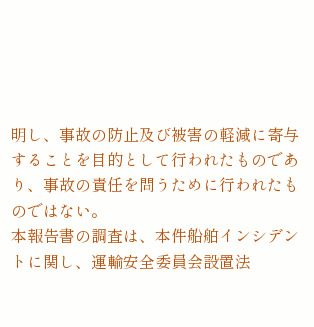明し、事故の防止及び被害の軽減に寄与することを目的として行われたものであり、事故の責任を問うために行われたものではない。
本報告書の調査は、本件船舶インシデントに関し、運輸安全委員会設置法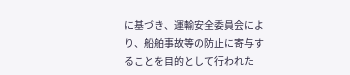に基づき、運輸安全委員会により、船舶事故等の防止に寄与することを目的として行われた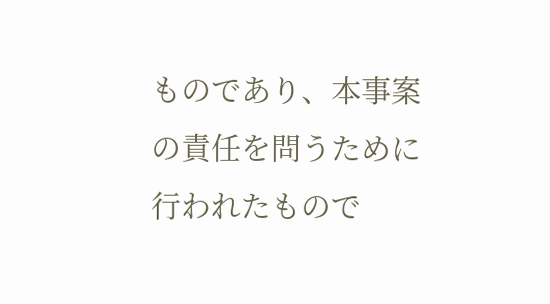ものであり、本事案の責任を問うために行われたもので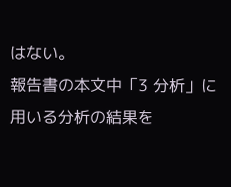はない。
報告書の本文中「3 分析」に用いる分析の結果を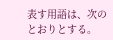表す用語は、次のとおりとする。